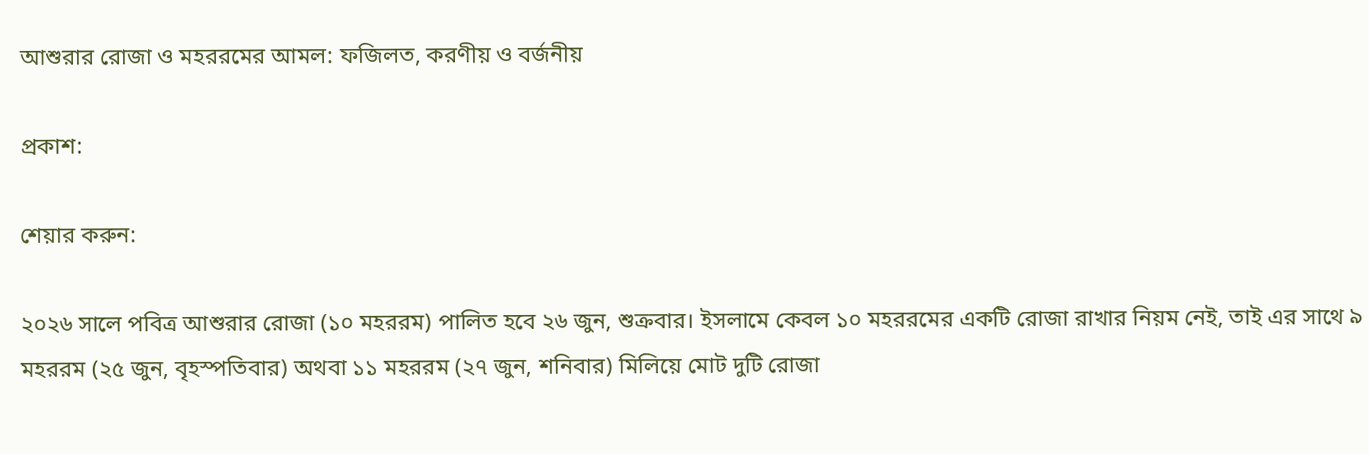আশুরার রোজা ও মহররমের আমল: ফজিলত, করণীয় ও বর্জনীয়

প্রকাশ:

শেয়ার করুন:

২০২৬ সালে পবিত্র আশুরার রোজা (১০ মহররম) পালিত হবে ২৬ জুন, শুক্রবার। ইসলামে কেবল ১০ মহররমের একটি রোজা রাখার নিয়ম নেই, তাই এর সাথে ৯ মহররম (২৫ জুন, বৃহস্পতিবার) অথবা ১১ মহররম (২৭ জুন, শনিবার) মিলিয়ে মোট দুটি রোজা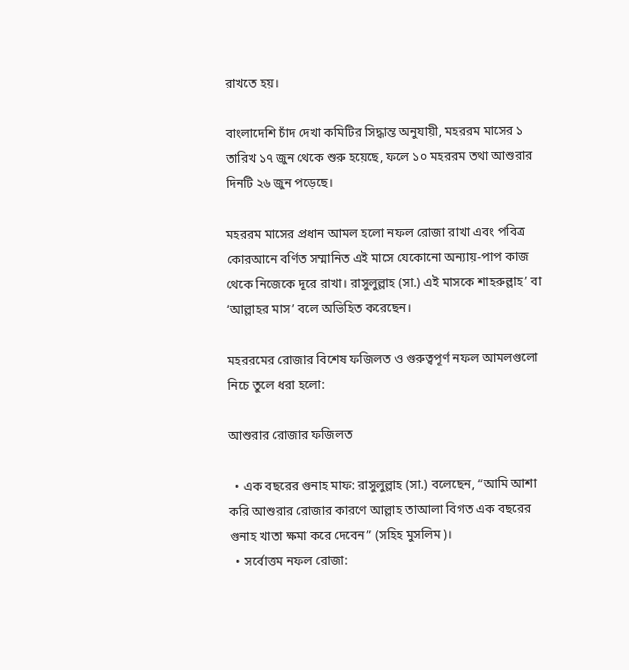রাখতে হয়।

বাংলাদেশি চাঁদ দেখা কমিটির সিদ্ধান্ত অনুযায়ী, মহররম মাসের ১ তারিখ ১৭ জুন থেকে শুরু হয়েছে, ফলে ১০ মহররম তথা আশুরার দিনটি ২৬ জুন পড়েছে।

মহররম মাসের প্রধান আমল হলো নফল রোজা রাখা এবং পবিত্র কোরআনে বর্ণিত সম্মানিত এই মাসে যেকোনো অন্যায়-পাপ কাজ থেকে নিজেকে দূরে রাখা। রাসুলুল্লাহ (সা.) এই মাসকে শাহরুল্লাহ’ বা ‘আল্লাহর মাস’ বলে অভিহিত করেছেন।

মহররমের রোজার বিশেষ ফজিলত ও গুরুত্বপূর্ণ নফল আমলগুলো নিচে তুলে ধরা হলো:

আশুরার রোজার ফজিলত

  • এক বছরের গুনাহ মাফ: রাসুলুল্লাহ (সা.) বলেছেন, “আমি আশা করি আশুরার রোজার কারণে আল্লাহ তাআলা বিগত এক বছরের গুনাহ খাতা ক্ষমা করে দেবেন” (সহিহ মুসলিম)।
  • সর্বোত্তম নফল রোজা: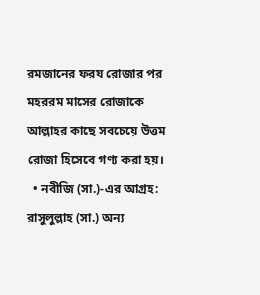রমজানের ফরয রোজার পর মহররম মাসের রোজাকে আল্লাহর কাছে সবচেয়ে উত্তম রোজা হিসেবে গণ্য করা হয়।
  • নবীজি (সা.)-এর আগ্রহ: রাসুলুল্লাহ (সা.) অন্য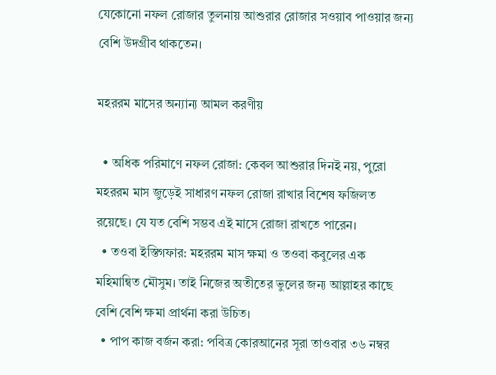যেকোনো নফল রোজার তুলনায় আশুরার রোজার সওয়াব পাওয়ার জন্য বেশি উদগ্রীব থাকতেন।

মহররম মাসের অন্যান্য আমল করণীয়

  • অধিক পরিমাণে নফল রোজা: কেবল আশুরার দিনই নয়, পুরো মহররম মাস জুড়েই সাধারণ নফল রোজা রাখার বিশেষ ফজিলত রয়েছে। যে যত বেশি সম্ভব এই মাসে রোজা রাখতে পারেন।
  • তওবা ইস্তিগফার: মহররম মাস ক্ষমা ও তওবা কবুলের এক মহিমান্বিত মৌসুম। তাই নিজের অতীতের ভুলের জন্য আল্লাহর কাছে বেশি বেশি ক্ষমা প্রার্থনা করা উচিত।
  • পাপ কাজ বর্জন করা: পবিত্র কোরআনের সূরা তাওবার ৩৬ নম্বর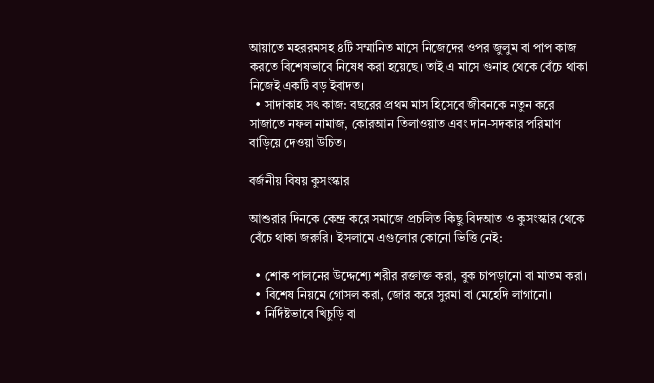আয়াতে মহররমসহ ৪টি সম্মানিত মাসে নিজেদের ওপর জুলুম বা পাপ কাজ করতে বিশেষভাবে নিষেধ করা হয়েছে। তাই এ মাসে গুনাহ থেকে বেঁচে থাকা নিজেই একটি বড় ইবাদত।
  • সাদাকাহ সৎ কাজ: বছরের প্রথম মাস হিসেবে জীবনকে নতুন করে সাজাতে নফল নামাজ, কোরআন তিলাওয়াত এবং দান-সদকার পরিমাণ বাড়িয়ে দেওয়া উচিত।

বর্জনীয় বিষয় কুসংস্কার

আশুরার দিনকে কেন্দ্র করে সমাজে প্রচলিত কিছু বিদআত ও কুসংস্কার থেকে বেঁচে থাকা জরুরি। ইসলামে এগুলোর কোনো ভিত্তি নেই:

  • শোক পালনের উদ্দেশ্যে শরীর রক্তাক্ত করা, বুক চাপড়ানো বা মাতম করা।
  • বিশেষ নিয়মে গোসল করা, জোর করে সুরমা বা মেহেদি লাগানো।
  • নির্দিষ্টভাবে খিচুড়ি বা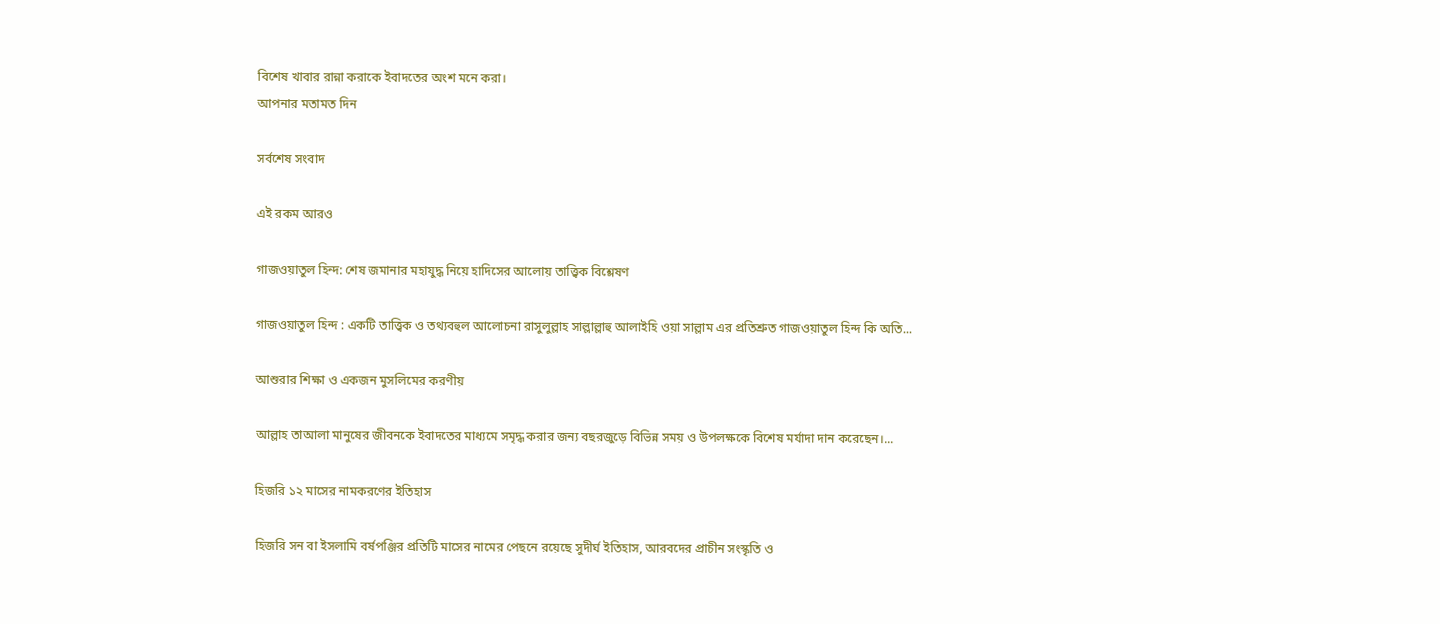বিশেষ খাবার রান্না করাকে ইবাদতের অংশ মনে করা।
আপনার মতামত দিন

সর্বশেষ সংবাদ

এই রকম আরও

গাজওয়াতুল হিন্দ: শেষ জমানার মহাযুদ্ধ নিয়ে হাদিসের আলোয় তাত্ত্বিক বিশ্লেষণ

গাজওয়াতুল হিন্দ : একটি তাত্ত্বিক ও তথ্যবহুল আলোচনা রাসুলুল্লাহ সাল্লাল্লাহু আলাইহি ওয়া সাল্লাম এর প্রতিশ্রুত গাজওয়াতুল হিন্দ কি অতি...

আশুরার শিক্ষা ও একজন মুসলিমের করণীয়

আল্লাহ তাআলা মানুষের জীবনকে ইবাদতের মাধ্যমে সমৃদ্ধ করার জন্য বছরজুড়ে বিভিন্ন সময় ও উপলক্ষকে বিশেষ মর্যাদা দান করেছেন।...

হিজরি ১২ মাসের নামকরণের ইতিহাস

হিজরি সন বা ইসলামি বর্ষপঞ্জির প্রতিটি মাসের নামের পেছনে রয়েছে সুদীর্ঘ ইতিহাস, আরবদের প্রাচীন সংস্কৃতি ও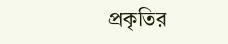প্রকৃতির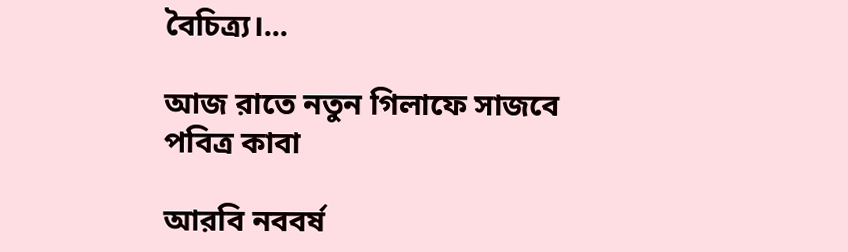বৈচিত্র্য।...

আজ রাতে নতুন গিলাফে সাজবে পবিত্র কাবা

আরবি নববর্ষ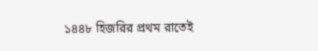১৪৪৮ হিজরির প্রথম রাতেই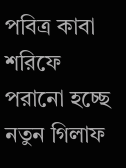পবিত্র কাবা শরিফে পরানো হচ্ছে নতুন গিলাফ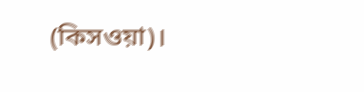(কিসওয়া)।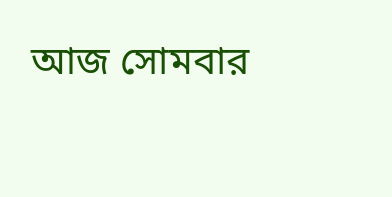আজ সোমবার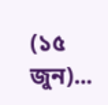(১৫ জুন)...